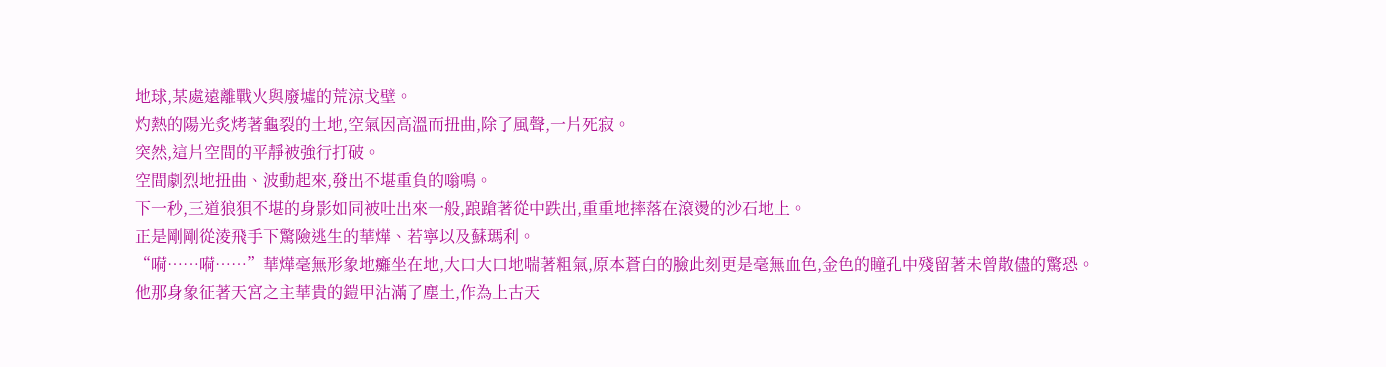地球,某處遠離戰火與廢墟的荒涼戈壁。
灼熱的陽光炙烤著龜裂的土地,空氣因高溫而扭曲,除了風聲,一片死寂。
突然,這片空間的平靜被強行打破。
空間劇烈地扭曲、波動起來,發出不堪重負的嗡鳴。
下一秒,三道狼狽不堪的身影如同被吐出來一般,踉蹌著從中跌出,重重地摔落在滾燙的沙石地上。
正是剛剛從淩飛手下驚險逃生的華燁、若寧以及蘇瑪利。
“嗬……嗬……”華燁毫無形象地癱坐在地,大口大口地喘著粗氣,原本蒼白的臉此刻更是毫無血色,金色的瞳孔中殘留著未曾散儘的驚恐。
他那身象征著天宮之主華貴的鎧甲沾滿了塵土,作為上古天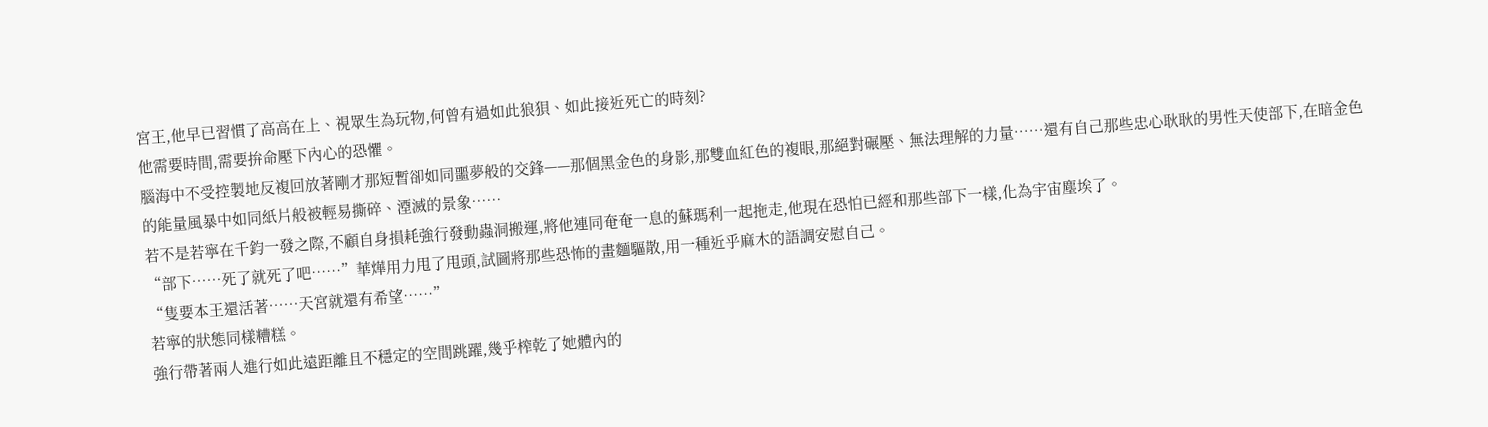宮王,他早已習慣了高高在上、視眾生為玩物,何曾有過如此狼狽、如此接近死亡的時刻?
他需要時間,需要拚命壓下內心的恐懼。
腦海中不受控製地反複回放著剛才那短暫卻如同噩夢般的交鋒——那個黑金色的身影,那雙血紅色的複眼,那絕對碾壓、無法理解的力量……還有自己那些忠心耿耿的男性天使部下,在暗金色的能量風暴中如同紙片般被輕易撕碎、湮滅的景象……
若不是若寧在千鈞一發之際,不顧自身損耗強行發動蟲洞搬運,將他連同奄奄一息的蘇瑪利一起拖走,他現在恐怕已經和那些部下一樣,化為宇宙塵埃了。
“部下……死了就死了吧……”華燁用力甩了甩頭,試圖將那些恐怖的畫麵驅散,用一種近乎麻木的語調安慰自己。
“隻要本王還活著……天宮就還有希望……”
若寧的狀態同樣糟糕。
強行帶著兩人進行如此遠距離且不穩定的空間跳躍,幾乎榨乾了她體內的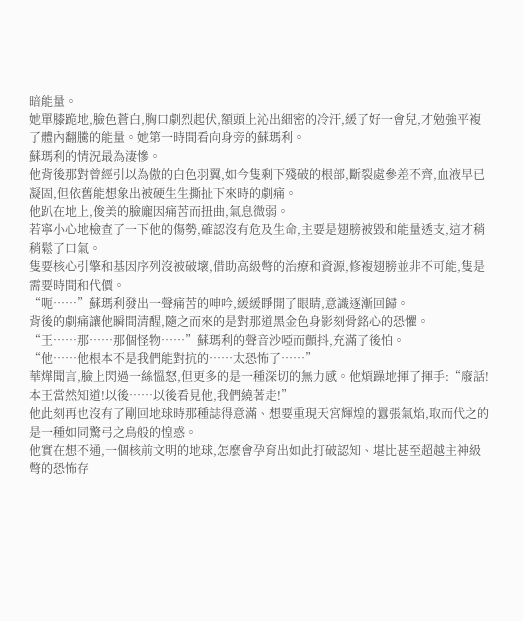暗能量。
她單膝跪地,臉色蒼白,胸口劇烈起伏,額頭上沁出細密的冷汗,緩了好一會兒,才勉強平複了體內翻騰的能量。她第一時間看向身旁的蘇瑪利。
蘇瑪利的情況最為淒慘。
他背後那對曾經引以為傲的白色羽翼,如今隻剩下殘破的根部,斷裂處參差不齊,血液早已凝固,但依舊能想象出被硬生生撕扯下來時的劇痛。
他趴在地上,俊美的臉龐因痛苦而扭曲,氣息微弱。
若寧小心地檢查了一下他的傷勢,確認沒有危及生命,主要是翅膀被毀和能量透支,這才稍稍鬆了口氣。
隻要核心引擎和基因序列沒被破壞,借助高級彆的治療和資源,修複翅膀並非不可能,隻是需要時間和代價。
“呃……”蘇瑪利發出一聲痛苦的呻吟,緩緩睜開了眼睛,意識逐漸回歸。
背後的劇痛讓他瞬間清醒,隨之而來的是對那道黑金色身影刻骨銘心的恐懼。
“王……那……那個怪物……”蘇瑪利的聲音沙啞而顫抖,充滿了後怕。
“他……他根本不是我們能對抗的……太恐怖了……”
華燁聞言,臉上閃過一絲慍怒,但更多的是一種深切的無力感。他煩躁地揮了揮手:“廢話!本王當然知道!以後……以後看見他,我們繞著走!”
他此刻再也沒有了剛回地球時那種誌得意滿、想要重現天宮輝煌的囂張氣焰,取而代之的是一種如同驚弓之鳥般的惶惑。
他實在想不通,一個核前文明的地球,怎麼會孕育出如此打破認知、堪比甚至超越主神級彆的恐怖存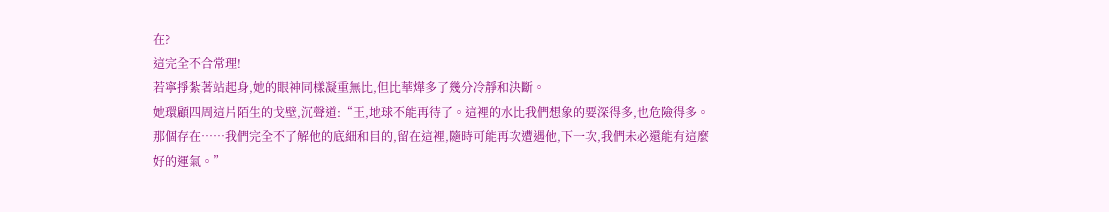在?
這完全不合常理!
若寧掙紮著站起身,她的眼神同樣凝重無比,但比華燁多了幾分冷靜和決斷。
她環顧四周這片陌生的戈壁,沉聲道:“王,地球不能再待了。這裡的水比我們想象的要深得多,也危險得多。那個存在……我們完全不了解他的底細和目的,留在這裡,隨時可能再次遭遇他,下一次,我們未必還能有這麼好的運氣。”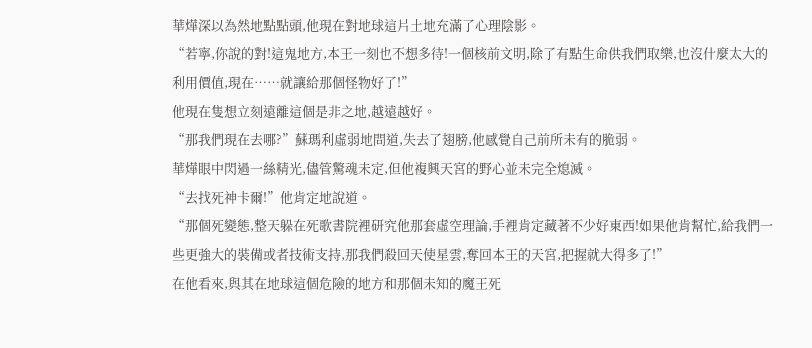華燁深以為然地點點頭,他現在對地球這片土地充滿了心理陰影。
“若寧,你說的對!這鬼地方,本王一刻也不想多待!一個核前文明,除了有點生命供我們取樂,也沒什麼太大的利用價值,現在……就讓給那個怪物好了!”
他現在隻想立刻遠離這個是非之地,越遠越好。
“那我們現在去哪?”蘇瑪利虛弱地問道,失去了翅膀,他感覺自己前所未有的脆弱。
華燁眼中閃過一絲精光,儘管驚魂未定,但他複興天宮的野心並未完全熄滅。
“去找死神卡爾!”他肯定地說道。
“那個死變態,整天躲在死歌書院裡研究他那套虛空理論,手裡肯定藏著不少好東西!如果他肯幫忙,給我們一些更強大的裝備或者技術支持,那我們殺回天使星雲,奪回本王的天宮,把握就大得多了!”
在他看來,與其在地球這個危險的地方和那個未知的魔王死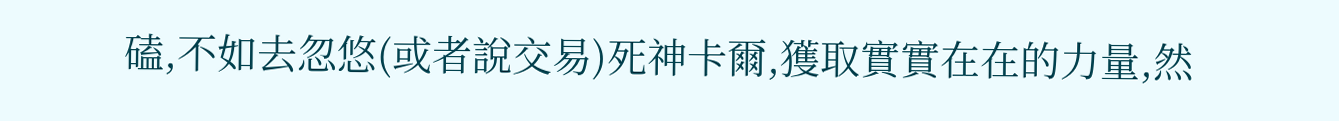磕,不如去忽悠(或者說交易)死神卡爾,獲取實實在在的力量,然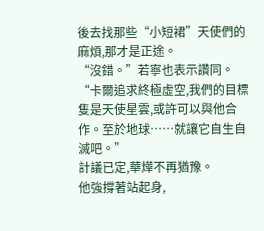後去找那些“小短裙”天使們的麻煩,那才是正途。
“沒錯。”若寧也表示讚同。
“卡爾追求終極虛空,我們的目標隻是天使星雲,或許可以與他合作。至於地球……就讓它自生自滅吧。”
計議已定,華燁不再猶豫。
他強撐著站起身,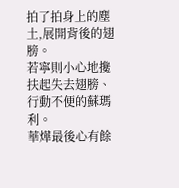拍了拍身上的塵土,展開背後的翅膀。
若寧則小心地攙扶起失去翅膀、行動不便的蘇瑪利。
華燁最後心有餘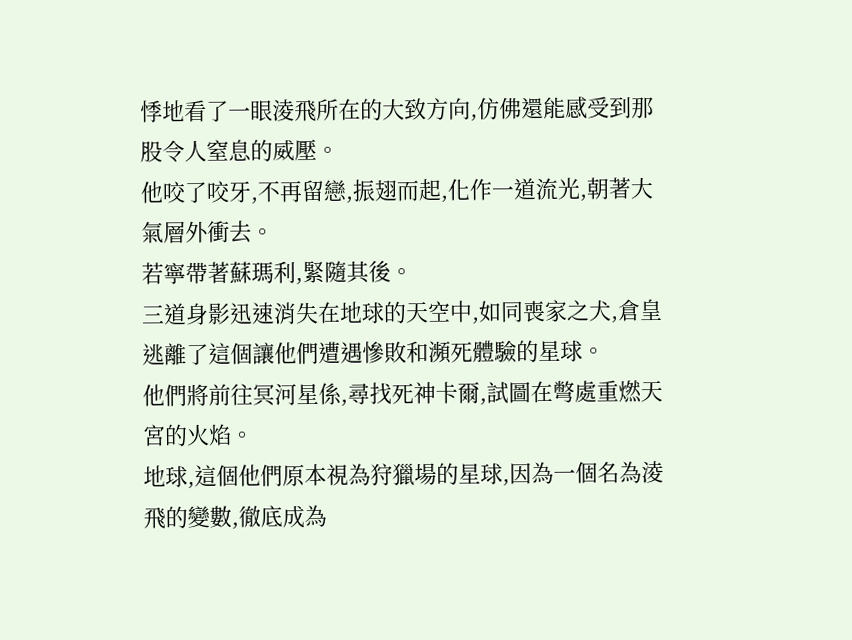悸地看了一眼淩飛所在的大致方向,仿佛還能感受到那股令人窒息的威壓。
他咬了咬牙,不再留戀,振翅而起,化作一道流光,朝著大氣層外衝去。
若寧帶著蘇瑪利,緊隨其後。
三道身影迅速消失在地球的天空中,如同喪家之犬,倉皇逃離了這個讓他們遭遇慘敗和瀕死體驗的星球。
他們將前往冥河星係,尋找死神卡爾,試圖在彆處重燃天宮的火焰。
地球,這個他們原本視為狩獵場的星球,因為一個名為淩飛的變數,徹底成為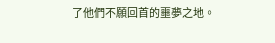了他們不願回首的噩夢之地。